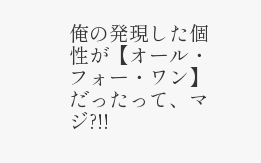俺の発現した個性が【オール・フォー・ワン】だったって、マジ?!!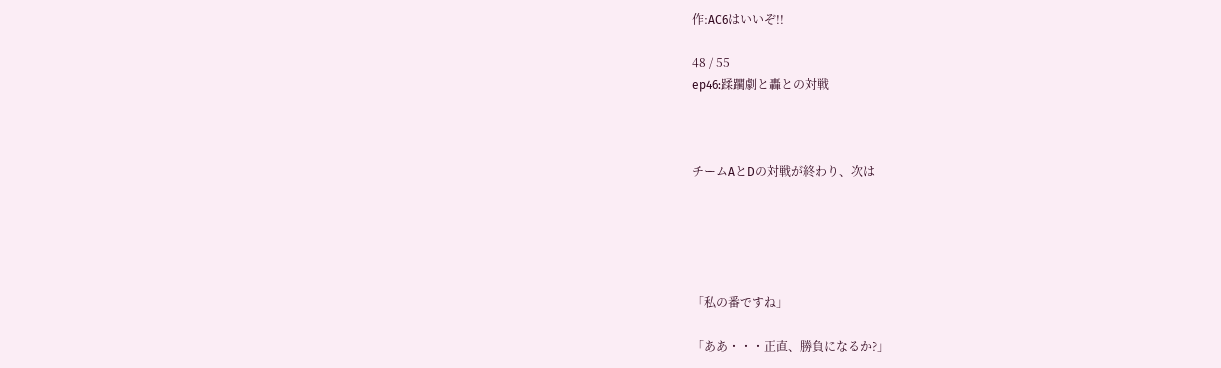作:AC6はいいぞ!!

48 / 55
ep46:蹂躙劇と轟との対戦



チームAとDの対戦が終わり、次は





「私の番ですね」

「ああ・・・正直、勝負になるか?」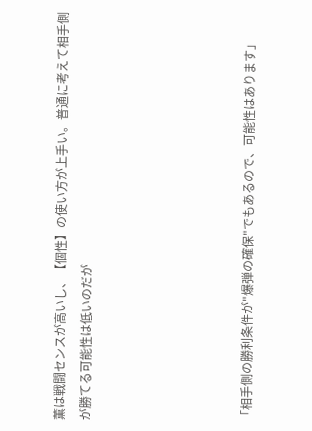薫は戦闘センスが高いし、【個性】の使い方が上手い。普通に考えて相手側が勝てる可能性は低いのだが





「相手側の勝利条件が"爆弾の確保"でもあるので、可能性はあります」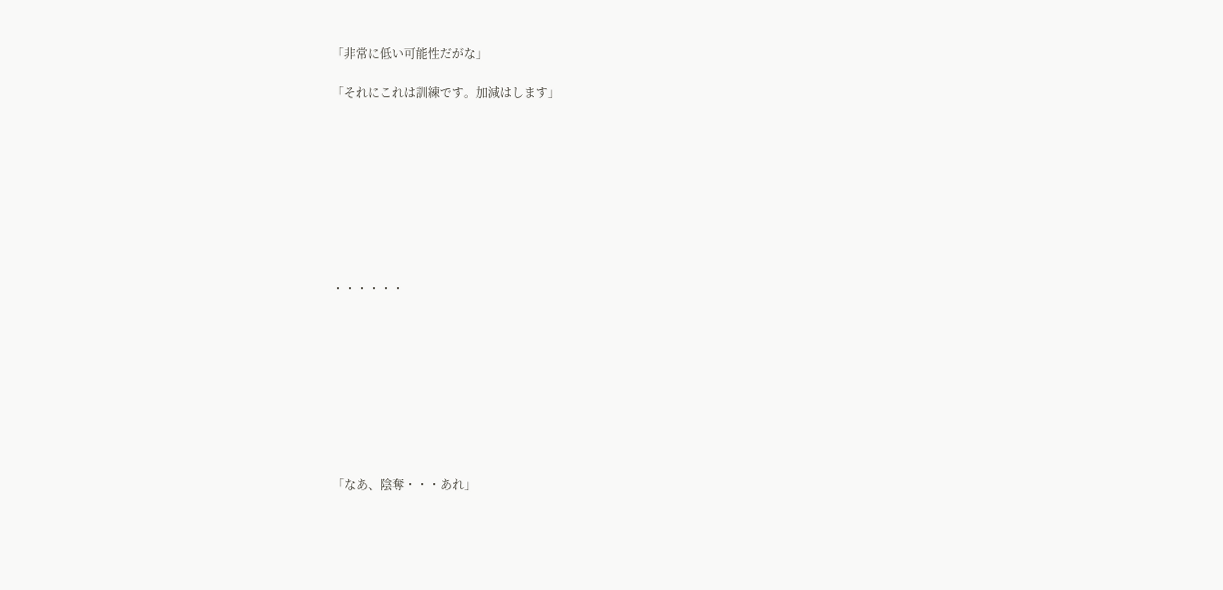「非常に低い可能性だがな」

「それにこれは訓練です。加減はします」









・・・・・・









「なあ、陰奪・・・あれ」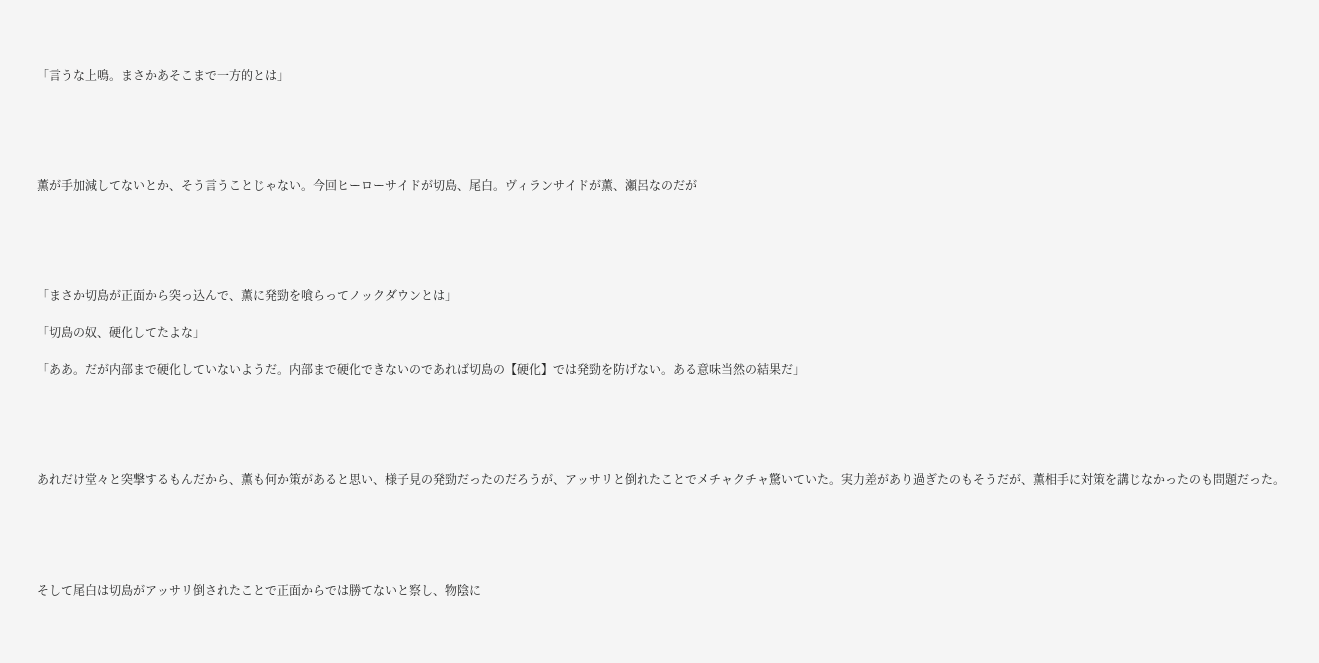「言うな上鳴。まさかあそこまで一方的とは」





薫が手加減してないとか、そう言うことじゃない。今回ヒーローサイドが切島、尾白。ヴィランサイドが薫、瀬呂なのだが





「まさか切島が正面から突っ込んで、薫に発勁を喰らってノックダウンとは」

「切島の奴、硬化してたよな」

「ああ。だが内部まで硬化していないようだ。内部まで硬化できないのであれば切島の【硬化】では発勁を防げない。ある意味当然の結果だ」





あれだけ堂々と突撃するもんだから、薫も何か策があると思い、様子見の発勁だったのだろうが、アッサリと倒れたことでメチャクチャ驚いていた。実力差があり過ぎたのもそうだが、薫相手に対策を講じなかったのも問題だった。





そして尾白は切島がアッサリ倒されたことで正面からでは勝てないと察し、物陰に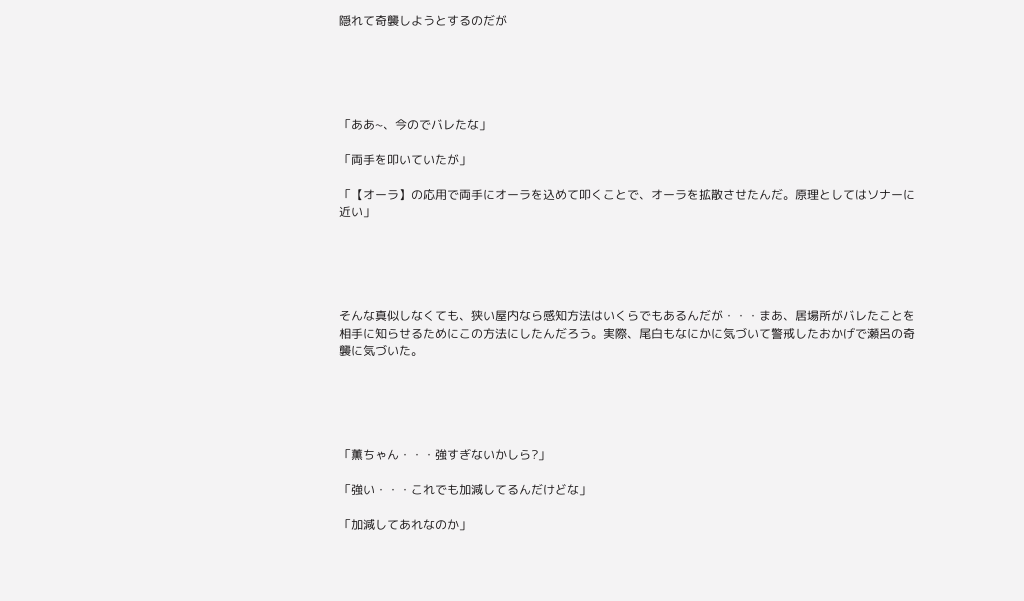隠れて奇襲しようとするのだが





「ああ~、今のでバレたな」

「両手を叩いていたが」

「【オーラ】の応用で両手にオーラを込めて叩くことで、オーラを拡散させたんだ。原理としてはソナーに近い」





そんな真似しなくても、狭い屋内なら感知方法はいくらでもあるんだが・・・まあ、居場所がバレたことを相手に知らせるためにこの方法にしたんだろう。実際、尾白もなにかに気づいて警戒したおかげで瀬呂の奇襲に気づいた。





「薫ちゃん・・・強すぎないかしら?」

「強い・・・これでも加減してるんだけどな」

「加減してあれなのか」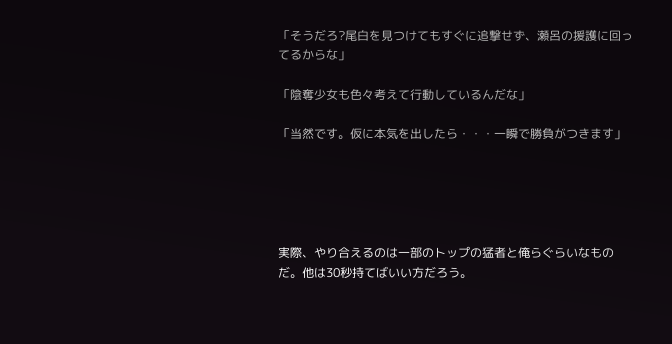「そうだろ?尾白を見つけてもすぐに追撃せず、瀬呂の援護に回ってるからな」

「陰奪少女も色々考えて行動しているんだな」

「当然です。仮に本気を出したら・・・一瞬で勝負がつきます」





実際、やり合えるのは一部のトップの猛者と俺らぐらいなものだ。他は30秒持てばいい方だろう。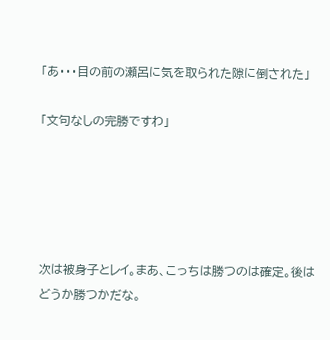「あ・・・目の前の瀬呂に気を取られた隙に倒された」

「文句なしの完勝ですわ」





次は被身子とレイ。まあ、こっちは勝つのは確定。後はどうか勝つかだな。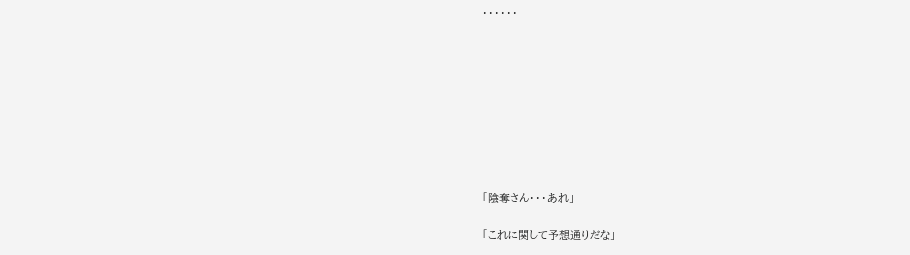・・・・・・









「陰奪さん・・・あれ」

「これに関して予想通りだな」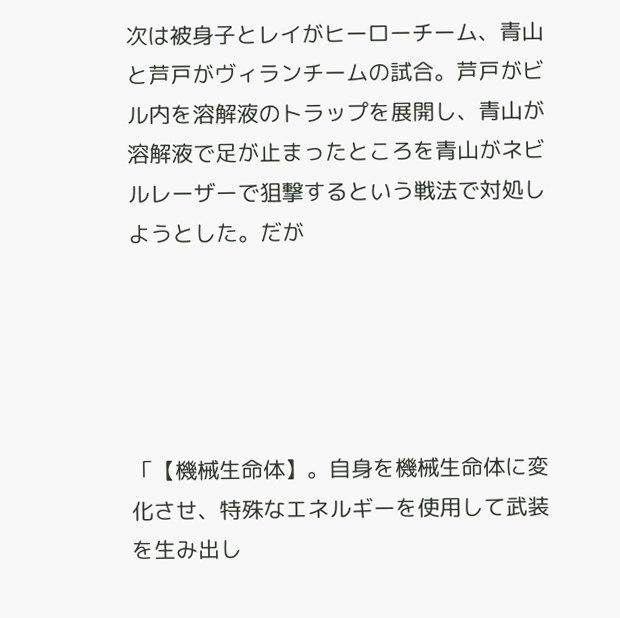次は被身子とレイがヒーローチーム、青山と芦戸がヴィランチームの試合。芦戸がビル内を溶解液のトラップを展開し、青山が溶解液で足が止まったところを青山がネビルレーザーで狙撃するという戦法で対処しようとした。だが





「【機械生命体】。自身を機械生命体に変化させ、特殊なエネルギーを使用して武装を生み出し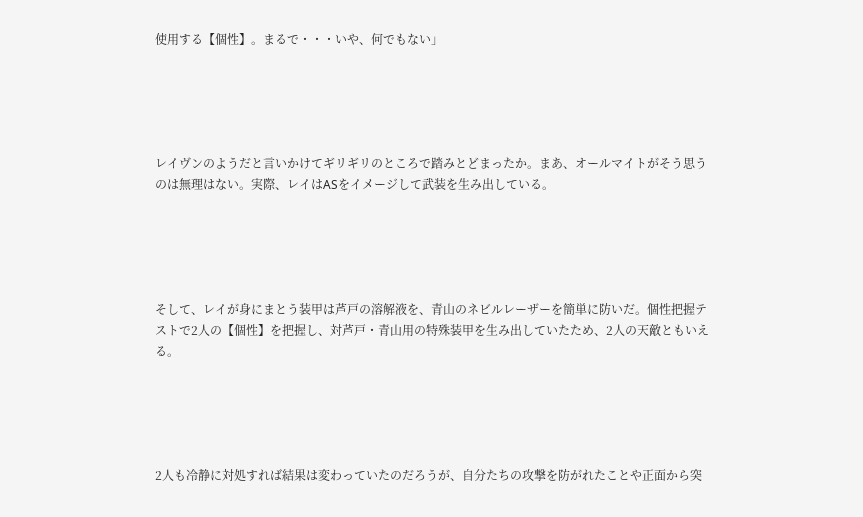使用する【個性】。まるで・・・いや、何でもない」





レイヴンのようだと言いかけてギリギリのところで踏みとどまったか。まあ、オールマイトがそう思うのは無理はない。実際、レイはASをイメージして武装を生み出している。





そして、レイが身にまとう装甲は芦戸の溶解液を、青山のネビルレーザーを簡単に防いだ。個性把握テストで2人の【個性】を把握し、対芦戸・青山用の特殊装甲を生み出していたため、2人の天敵ともいえる。





2人も冷静に対処すれば結果は変わっていたのだろうが、自分たちの攻撃を防がれたことや正面から突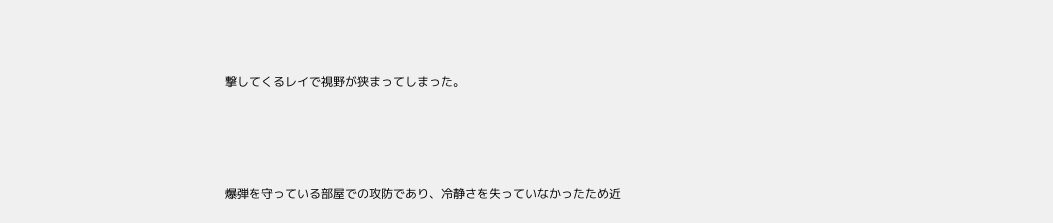撃してくるレイで視野が狭まってしまった。





爆弾を守っている部屋での攻防であり、冷静さを失っていなかったため近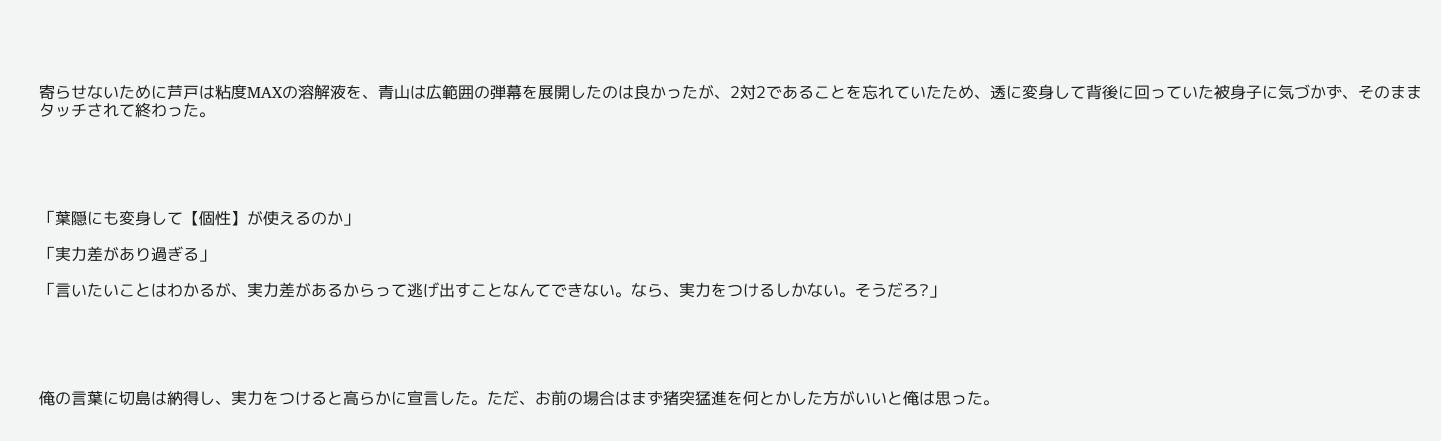寄らせないために芦戸は粘度MAXの溶解液を、青山は広範囲の弾幕を展開したのは良かったが、2対2であることを忘れていたため、透に変身して背後に回っていた被身子に気づかず、そのままタッチされて終わった。





「葉隠にも変身して【個性】が使えるのか」

「実力差があり過ぎる」

「言いたいことはわかるが、実力差があるからって逃げ出すことなんてできない。なら、実力をつけるしかない。そうだろ?」





俺の言葉に切島は納得し、実力をつけると高らかに宣言した。ただ、お前の場合はまず猪突猛進を何とかした方がいいと俺は思った。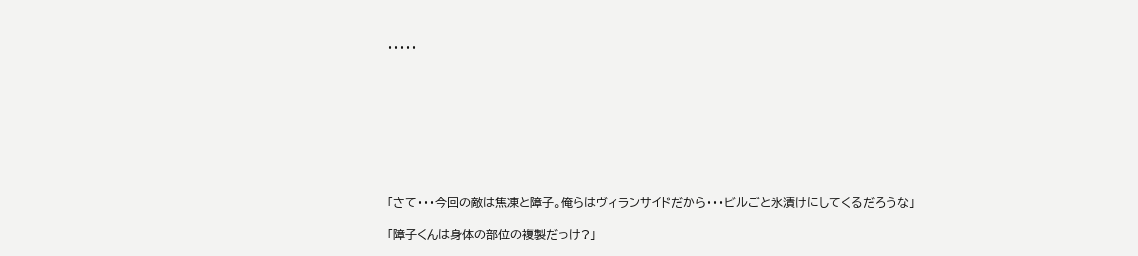・・・・・









「さて・・・今回の敵は焦凍と障子。俺らはヴィランサイドだから・・・ビルごと氷漬けにしてくるだろうな」

「障子くんは身体の部位の複製だっけ?」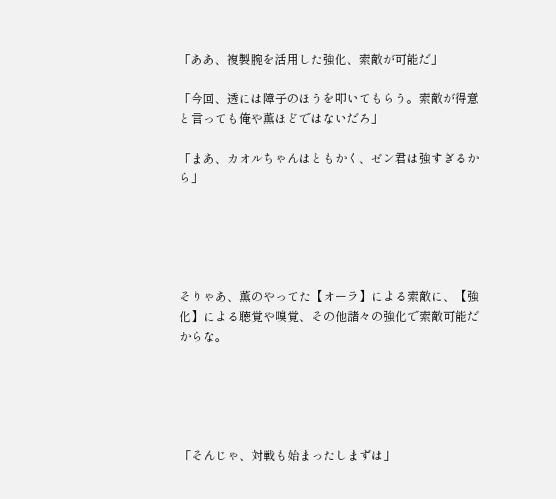「ああ、複製腕を活用した強化、索敵が可能だ」

「今回、透には障子のほうを叩いてもらう。索敵が得意と言っても俺や薫ほどではないだろ」

「まあ、カオルちゃんはともかく、ゼン君は強すぎるから」





そりゃあ、薫のやってた【オーラ】による索敵に、【強化】による聴覚や嗅覚、その他諸々の強化で索敵可能だからな。





「そんじゃ、対戦も始まったしまずは」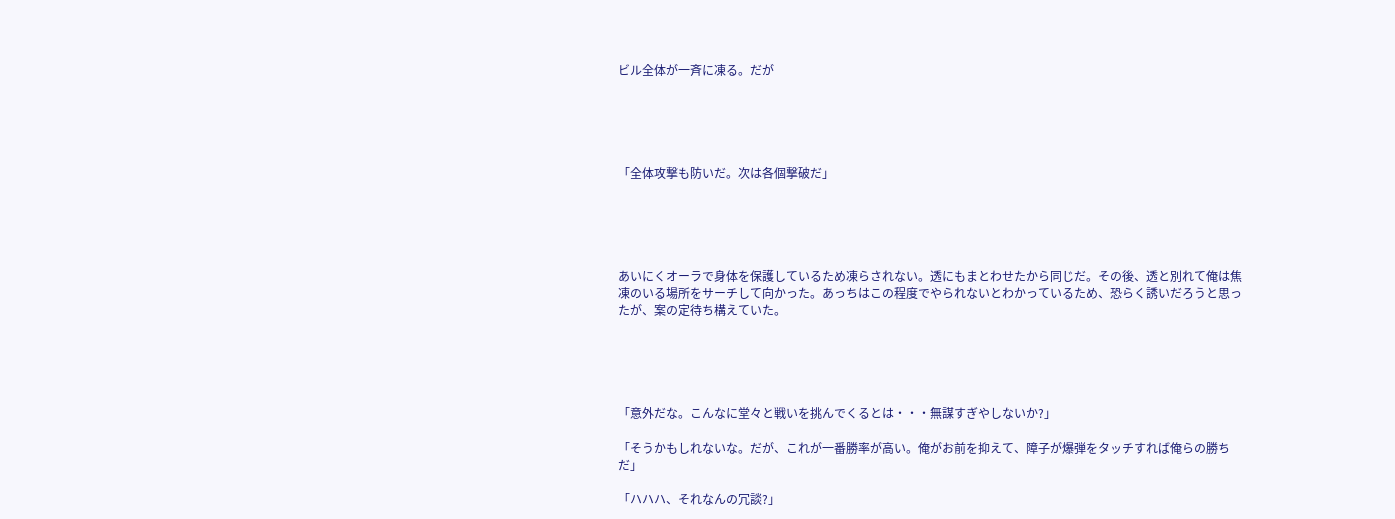ビル全体が一斉に凍る。だが





「全体攻撃も防いだ。次は各個撃破だ」





あいにくオーラで身体を保護しているため凍らされない。透にもまとわせたから同じだ。その後、透と別れて俺は焦凍のいる場所をサーチして向かった。あっちはこの程度でやられないとわかっているため、恐らく誘いだろうと思ったが、案の定待ち構えていた。





「意外だな。こんなに堂々と戦いを挑んでくるとは・・・無謀すぎやしないか?」

「そうかもしれないな。だが、これが一番勝率が高い。俺がお前を抑えて、障子が爆弾をタッチすれば俺らの勝ちだ」

「ハハハ、それなんの冗談?」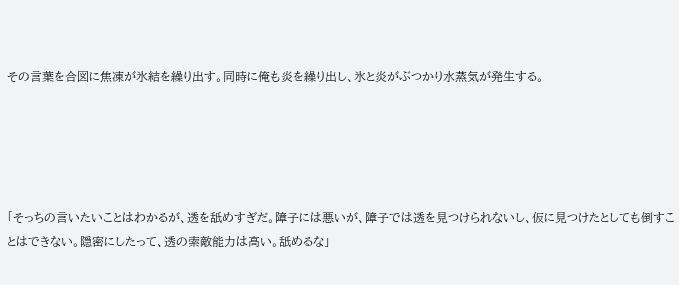その言葉を合図に焦凍が氷結を繰り出す。同時に俺も炎を繰り出し、氷と炎がぶつかり水蒸気が発生する。





「そっちの言いたいことはわかるが、透を舐めすぎだ。障子には悪いが、障子では透を見つけられないし、仮に見つけたとしても倒すことはできない。隠密にしたって、透の索敵能力は高い。舐めるな」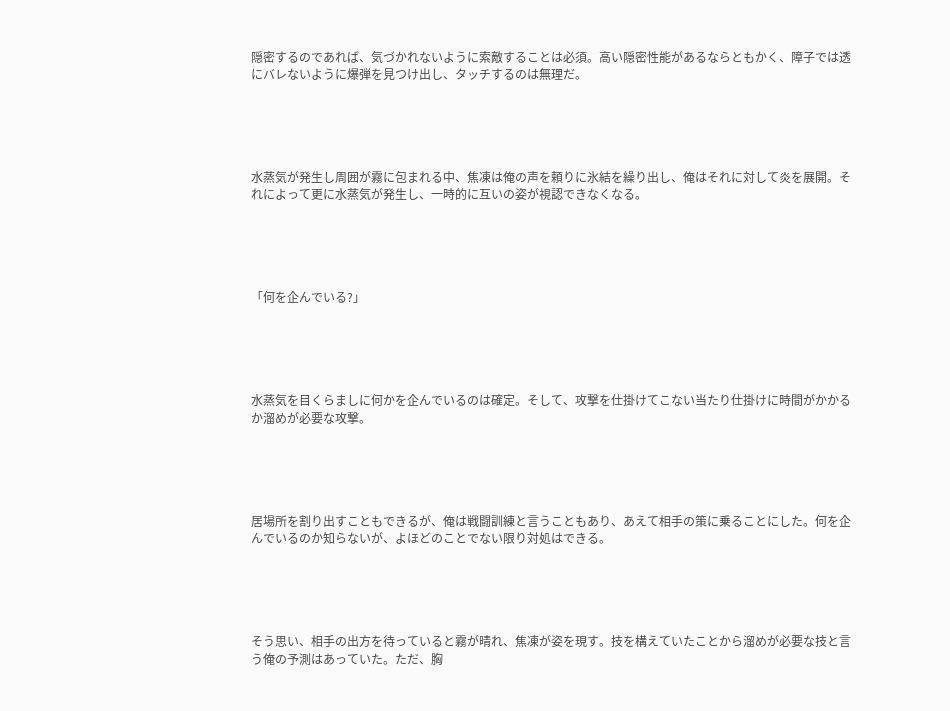隠密するのであれば、気づかれないように索敵することは必須。高い隠密性能があるならともかく、障子では透にバレないように爆弾を見つけ出し、タッチするのは無理だ。





水蒸気が発生し周囲が霧に包まれる中、焦凍は俺の声を頼りに氷結を繰り出し、俺はそれに対して炎を展開。それによって更に水蒸気が発生し、一時的に互いの姿が視認できなくなる。





「何を企んでいる?」





水蒸気を目くらましに何かを企んでいるのは確定。そして、攻撃を仕掛けてこない当たり仕掛けに時間がかかるか溜めが必要な攻撃。





居場所を割り出すこともできるが、俺は戦闘訓練と言うこともあり、あえて相手の策に乗ることにした。何を企んでいるのか知らないが、よほどのことでない限り対処はできる。





そう思い、相手の出方を待っていると霧が晴れ、焦凍が姿を現す。技を構えていたことから溜めが必要な技と言う俺の予測はあっていた。ただ、胸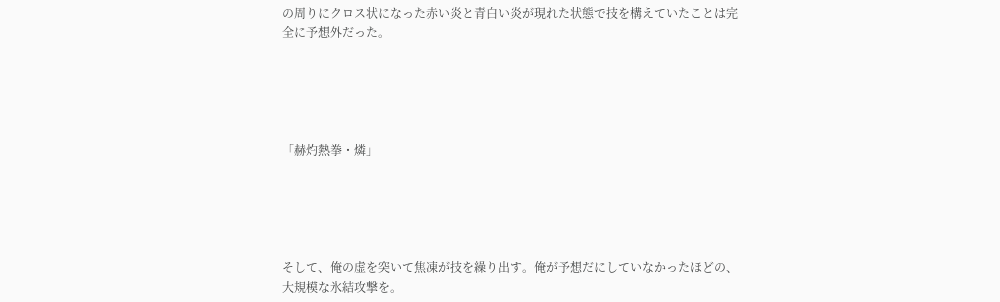の周りにクロス状になった赤い炎と青白い炎が現れた状態で技を構えていたことは完全に予想外だった。





「赫灼熱拳・燐」





そして、俺の虚を突いて焦凍が技を繰り出す。俺が予想だにしていなかったほどの、大規模な氷結攻撃を。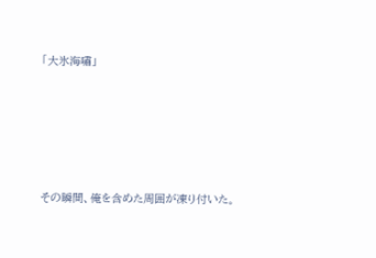「大氷海嘯」





その瞬間、俺を含めた周囲が凍り付いた。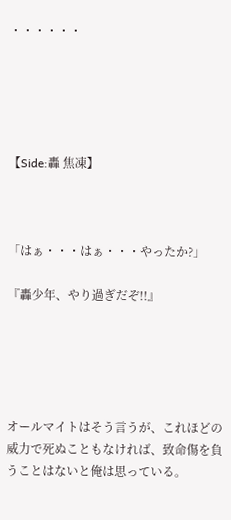・・・・・・





【Side:轟 焦凍】



「はぁ・・・はぁ・・・やったか?」

『轟少年、やり過ぎだぞ!!』





オールマイトはそう言うが、これほどの威力で死ぬこともなければ、致命傷を負うことはないと俺は思っている。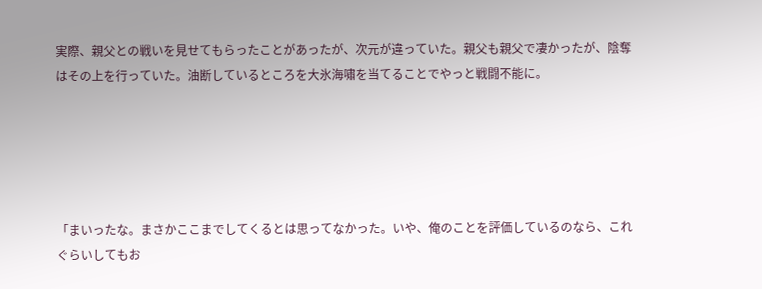実際、親父との戦いを見せてもらったことがあったが、次元が違っていた。親父も親父で凄かったが、陰奪はその上を行っていた。油断しているところを大氷海嘯を当てることでやっと戦闘不能に。





「まいったな。まさかここまでしてくるとは思ってなかった。いや、俺のことを評価しているのなら、これぐらいしてもお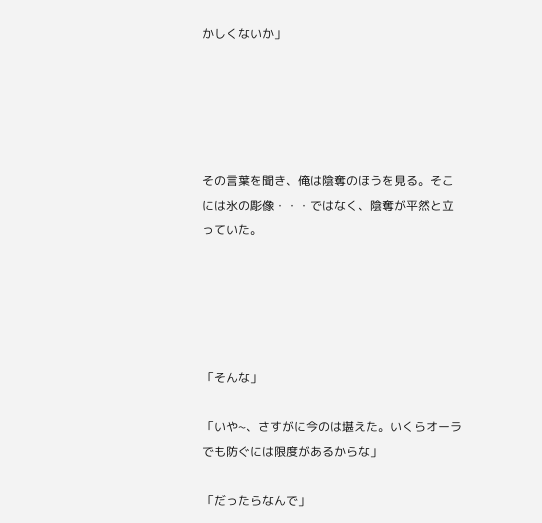かしくないか」





その言葉を聞き、俺は陰奪のほうを見る。そこには氷の彫像・・・ではなく、陰奪が平然と立っていた。





「そんな」

「いや~、さすがに今のは堪えた。いくらオーラでも防ぐには限度があるからな」

「だったらなんで」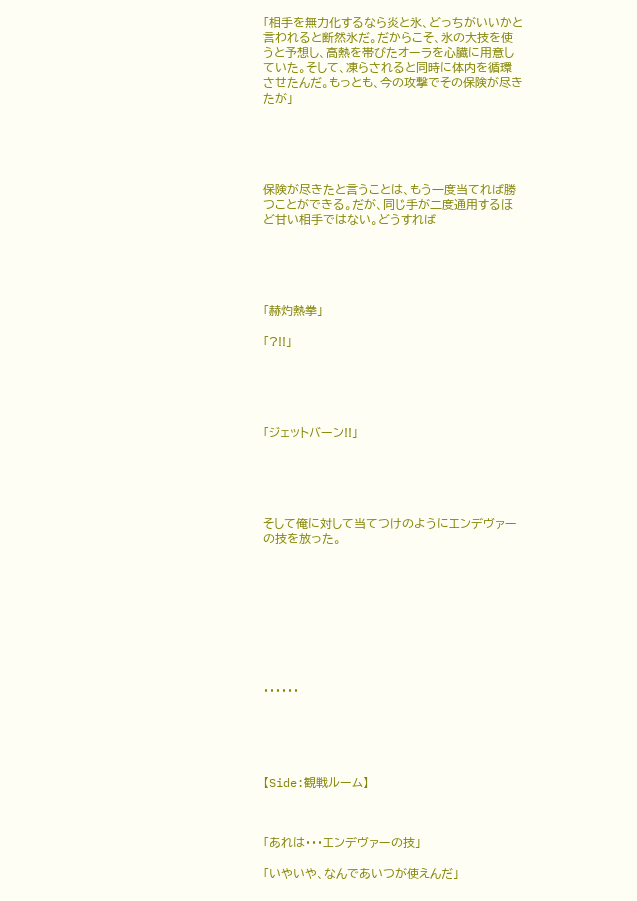「相手を無力化するなら炎と氷、どっちがいいかと言われると断然氷だ。だからこそ、氷の大技を使うと予想し、高熱を帯びたオーラを心臓に用意していた。そして、凍らされると同時に体内を循環させたんだ。もっとも、今の攻撃でその保険が尽きたが」





保険が尽きたと言うことは、もう一度当てれば勝つことができる。だが、同じ手が二度通用するほど甘い相手ではない。どうすれば





「赫灼熱拳」

「?!!」





「ジェットバーン!!」





そして俺に対して当てつけのようにエンデヴァーの技を放った。









・・・・・・





【Side:観戦ルーム】



「あれは・・・エンデヴァーの技」

「いやいや、なんであいつが使えんだ」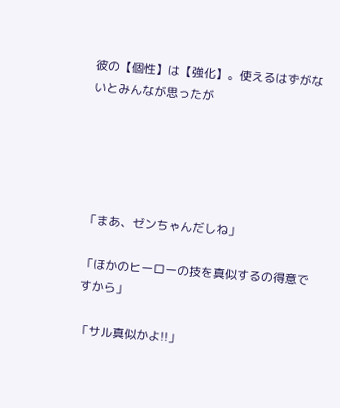彼の【個性】は【強化】。使えるはずがないとみんなが思ったが





「まあ、ゼンちゃんだしね」

「ほかのヒーローの技を真似するの得意ですから」

「サル真似かよ!!」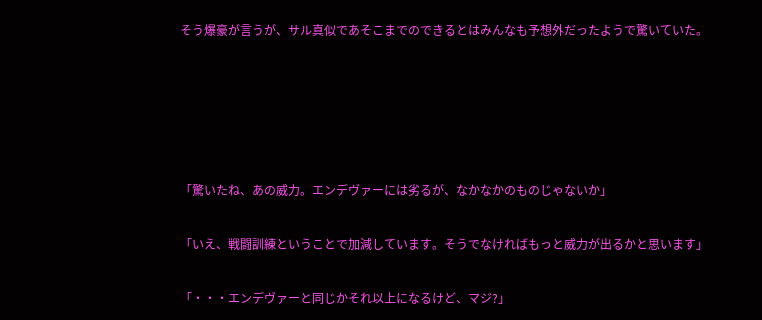そう爆豪が言うが、サル真似であそこまでのできるとはみんなも予想外だったようで驚いていた。





「驚いたね、あの威力。エンデヴァーには劣るが、なかなかのものじゃないか」

「いえ、戦闘訓練ということで加減しています。そうでなければもっと威力が出るかと思います」

「・・・エンデヴァーと同じかそれ以上になるけど、マジ?」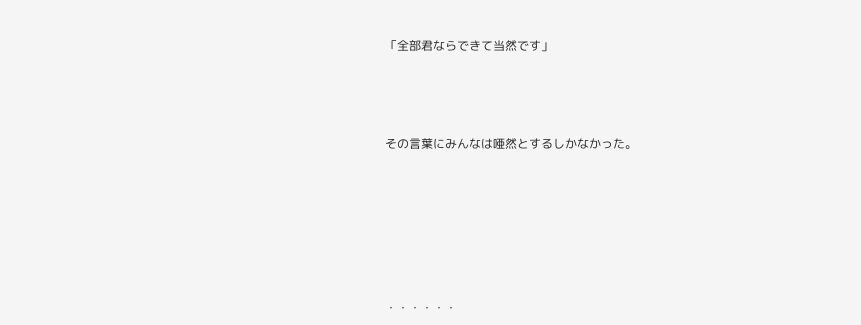「全部君ならできて当然です」





その言葉にみんなは唖然とするしかなかった。









・・・・・・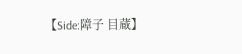【Side:障子 目蔵】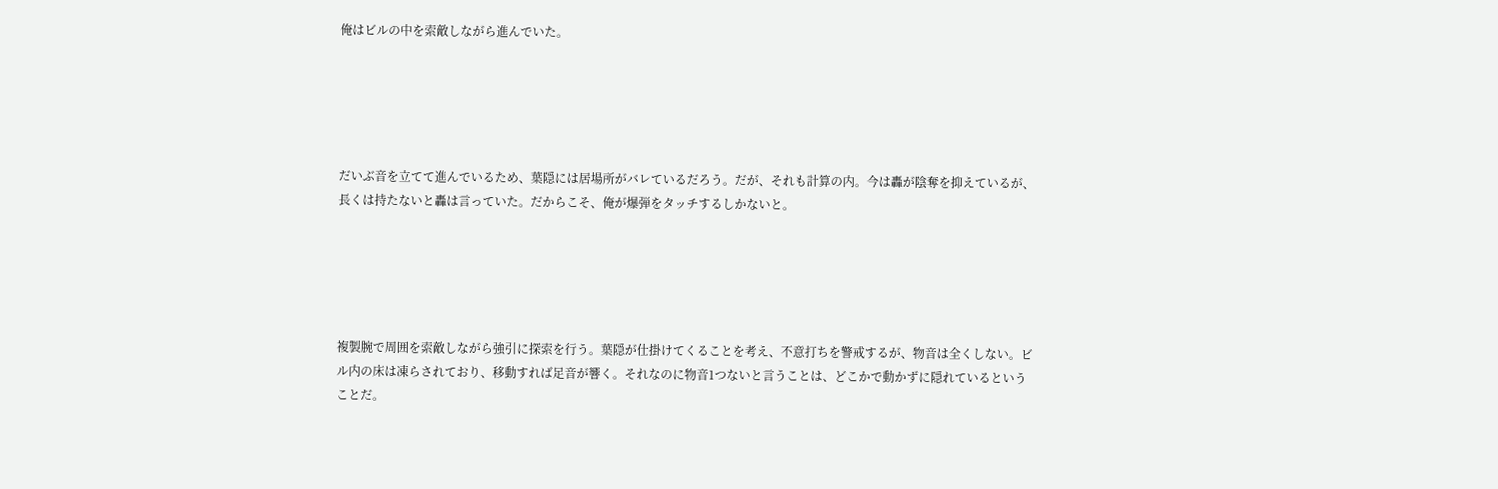俺はビルの中を索敵しながら進んでいた。





だいぶ音を立てて進んでいるため、葉隠には居場所がバレているだろう。だが、それも計算の内。今は轟が陰奪を抑えているが、長くは持たないと轟は言っていた。だからこそ、俺が爆弾をタッチするしかないと。





複製腕で周囲を索敵しながら強引に探索を行う。葉隠が仕掛けてくることを考え、不意打ちを警戒するが、物音は全くしない。ビル内の床は凍らされており、移動すれば足音が響く。それなのに物音1つないと言うことは、どこかで動かずに隠れているということだ。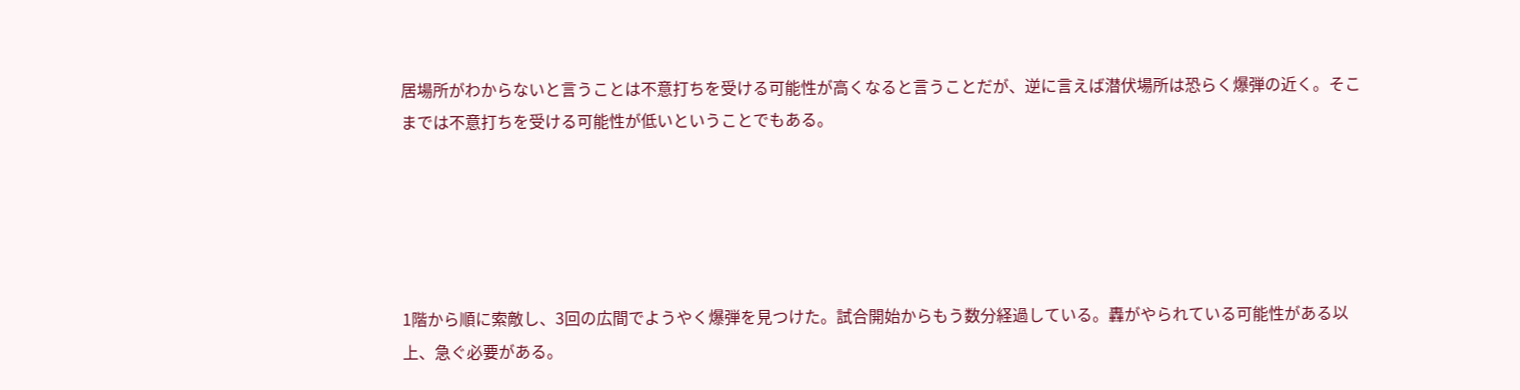居場所がわからないと言うことは不意打ちを受ける可能性が高くなると言うことだが、逆に言えば潜伏場所は恐らく爆弾の近く。そこまでは不意打ちを受ける可能性が低いということでもある。





1階から順に索敵し、3回の広間でようやく爆弾を見つけた。試合開始からもう数分経過している。轟がやられている可能性がある以上、急ぐ必要がある。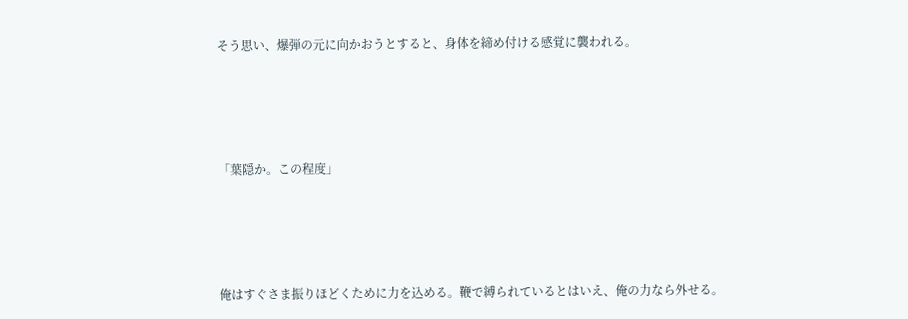そう思い、爆弾の元に向かおうとすると、身体を締め付ける感覚に襲われる。





「葉隠か。この程度」





俺はすぐさま振りほどくために力を込める。鞭で縛られているとはいえ、俺の力なら外せる。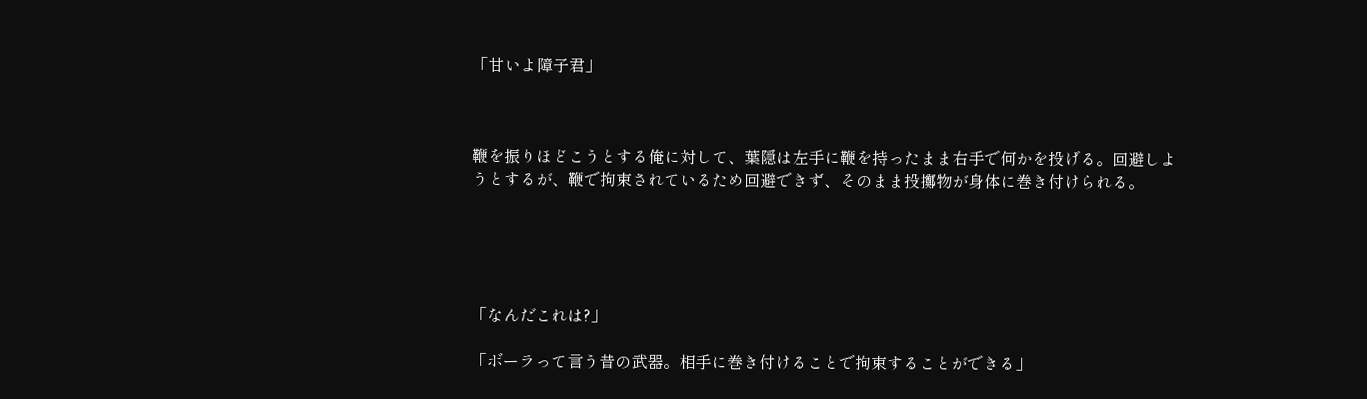「甘いよ障子君」



鞭を振りほどこうとする俺に対して、葉隠は左手に鞭を持ったまま右手で何かを投げる。回避しようとするが、鞭で拘束されているため回避できず、そのまま投擲物が身体に巻き付けられる。





「なんだこれは?」

「ボーラって言う昔の武器。相手に巻き付けることで拘束することができる」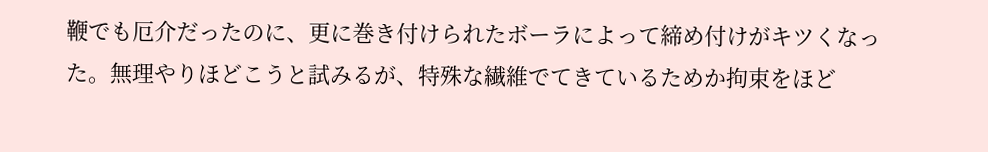鞭でも厄介だったのに、更に巻き付けられたボーラによって締め付けがキツくなった。無理やりほどこうと試みるが、特殊な繊維でてきているためか拘束をほど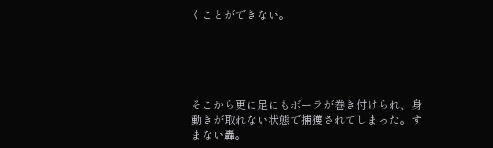くことができない。





そこから更に足にもボーラが巻き付けられ、身動きが取れない状態で捕獲されてしまった。すまない轟。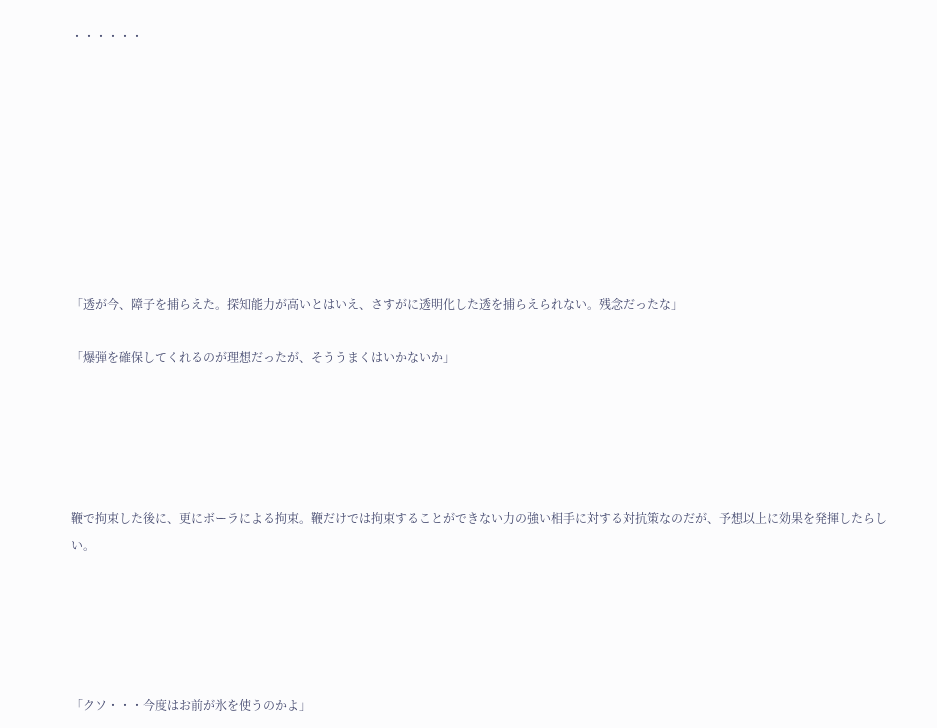・・・・・・









「透が今、障子を捕らえた。探知能力が高いとはいえ、さすがに透明化した透を捕らえられない。残念だったな」

「爆弾を確保してくれるのが理想だったが、そううまくはいかないか」





鞭で拘束した後に、更にボーラによる拘束。鞭だけでは拘束することができない力の強い相手に対する対抗策なのだが、予想以上に効果を発揮したらしい。





「クソ・・・今度はお前が氷を使うのかよ」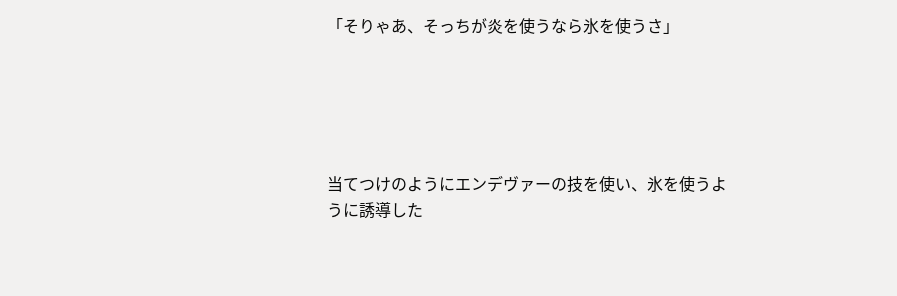「そりゃあ、そっちが炎を使うなら氷を使うさ」





当てつけのようにエンデヴァーの技を使い、氷を使うように誘導した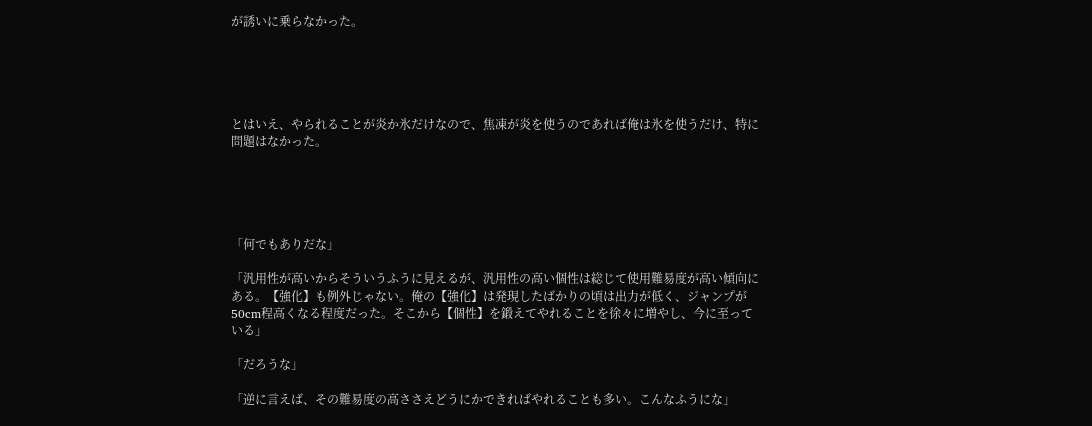が誘いに乗らなかった。





とはいえ、やられることが炎か氷だけなので、焦凍が炎を使うのであれば俺は氷を使うだけ、特に問題はなかった。





「何でもありだな」

「汎用性が高いからそういうふうに見えるが、汎用性の高い個性は総じて使用難易度が高い傾向にある。【強化】も例外じゃない。俺の【強化】は発現したばかりの頃は出力が低く、ジャンプが50cm程高くなる程度だった。そこから【個性】を鍛えてやれることを徐々に増やし、今に至っている」

「だろうな」

「逆に言えば、その難易度の高ささえどうにかできればやれることも多い。こんなふうにな」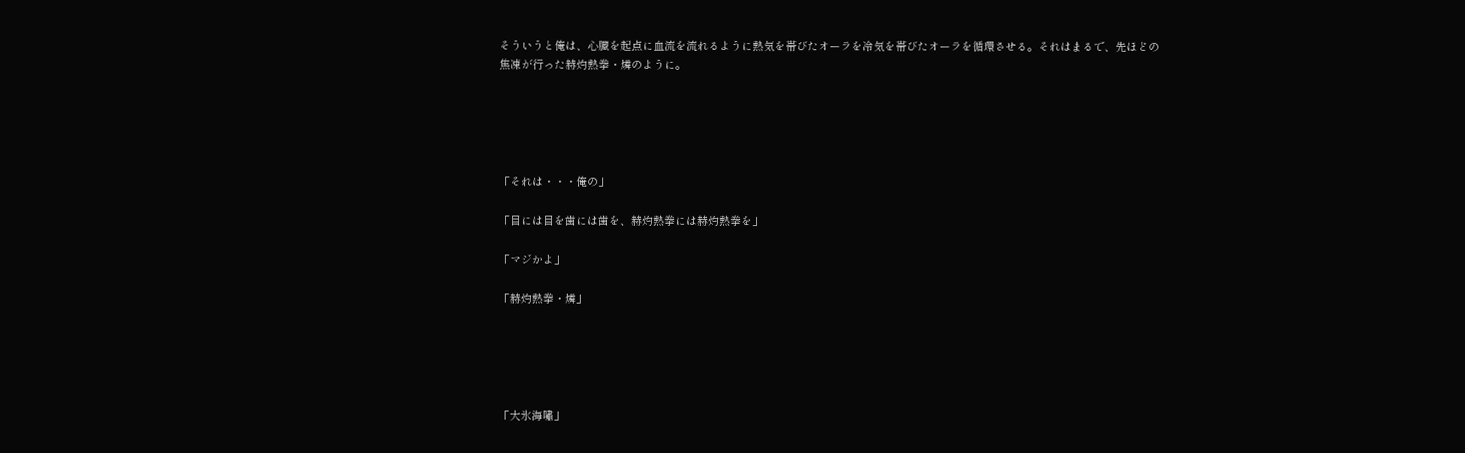そういうと俺は、心臓を起点に血流を流れるように熱気を帯びたオーラを冷気を帯びたオーラを循環させる。それはまるで、先ほどの焦凍が行った赫灼熱拳・燐のように。





「それは・・・俺の」

「目には目を歯には歯を、赫灼熱拳には赫灼熱拳を」

「マジかよ」

「赫灼熱拳・燐」





「大氷海嘯」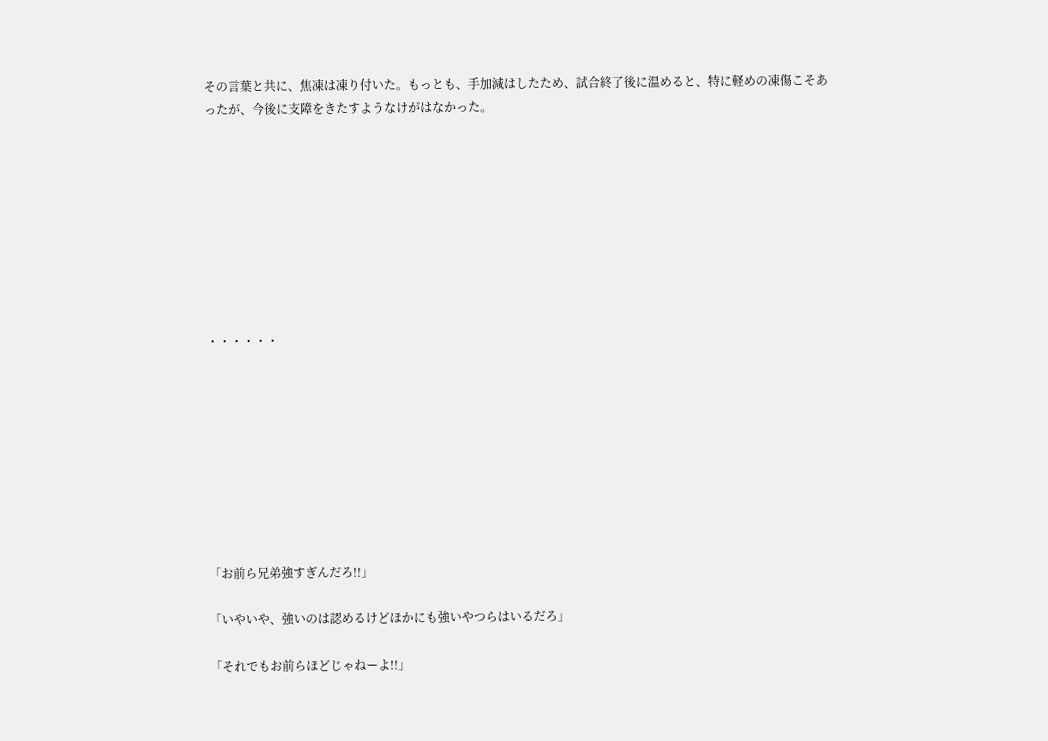その言葉と共に、焦凍は凍り付いた。もっとも、手加減はしたため、試合終了後に温めると、特に軽めの凍傷こそあったが、今後に支障をきたすようなけがはなかった。









・・・・・・









「お前ら兄弟強すぎんだろ!!」

「いやいや、強いのは認めるけどほかにも強いやつらはいるだろ」

「それでもお前らほどじゃねーよ!!」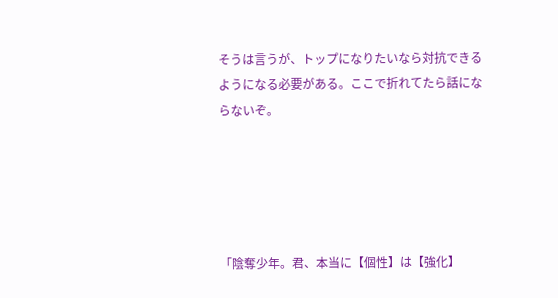そうは言うが、トップになりたいなら対抗できるようになる必要がある。ここで折れてたら話にならないぞ。





「陰奪少年。君、本当に【個性】は【強化】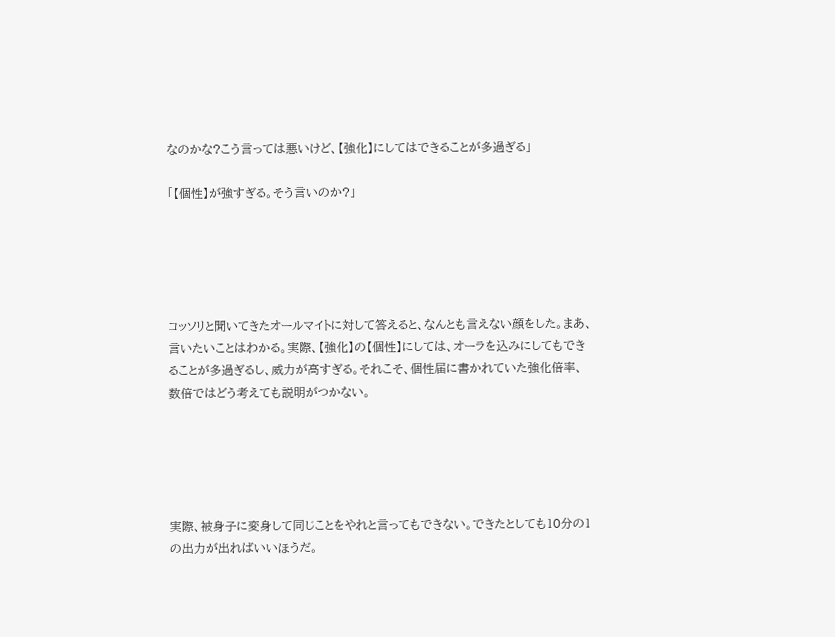なのかな?こう言っては悪いけど、【強化】にしてはできることが多過ぎる」

「【個性】が強すぎる。そう言いのか?」





コッソリと聞いてきたオールマイトに対して答えると、なんとも言えない顔をした。まあ、言いたいことはわかる。実際、【強化】の【個性】にしては、オーラを込みにしてもできることが多過ぎるし、威力が高すぎる。それこそ、個性届に書かれていた強化倍率、数倍ではどう考えても説明がつかない。





実際、被身子に変身して同じことをやれと言ってもできない。できたとしても10分の1の出力が出ればいいほうだ。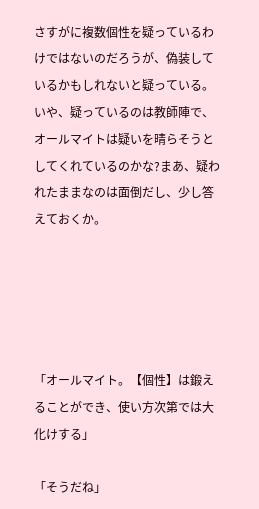さすがに複数個性を疑っているわけではないのだろうが、偽装しているかもしれないと疑っている。いや、疑っているのは教師陣で、オールマイトは疑いを晴らそうとしてくれているのかな?まあ、疑われたままなのは面倒だし、少し答えておくか。





「オールマイト。【個性】は鍛えることができ、使い方次第では大化けする」

「そうだね」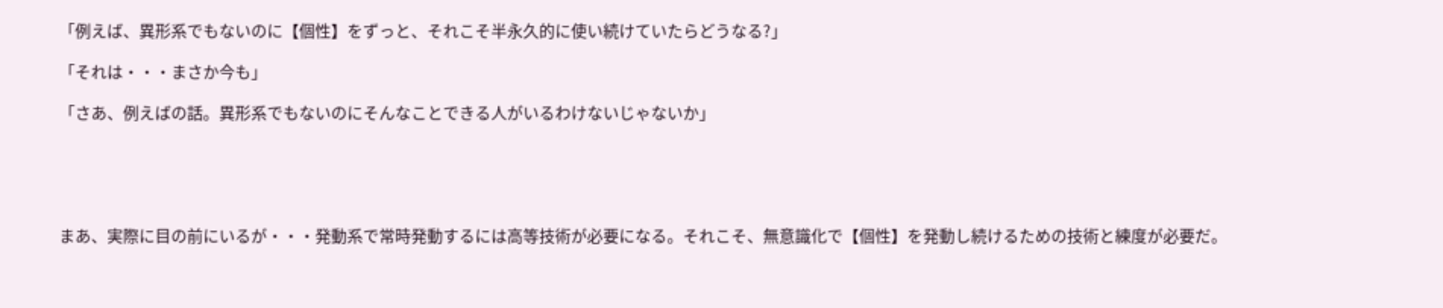「例えば、異形系でもないのに【個性】をずっと、それこそ半永久的に使い続けていたらどうなる?」

「それは・・・まさか今も」

「さあ、例えばの話。異形系でもないのにそんなことできる人がいるわけないじゃないか」





まあ、実際に目の前にいるが・・・発動系で常時発動するには高等技術が必要になる。それこそ、無意識化で【個性】を発動し続けるための技術と練度が必要だ。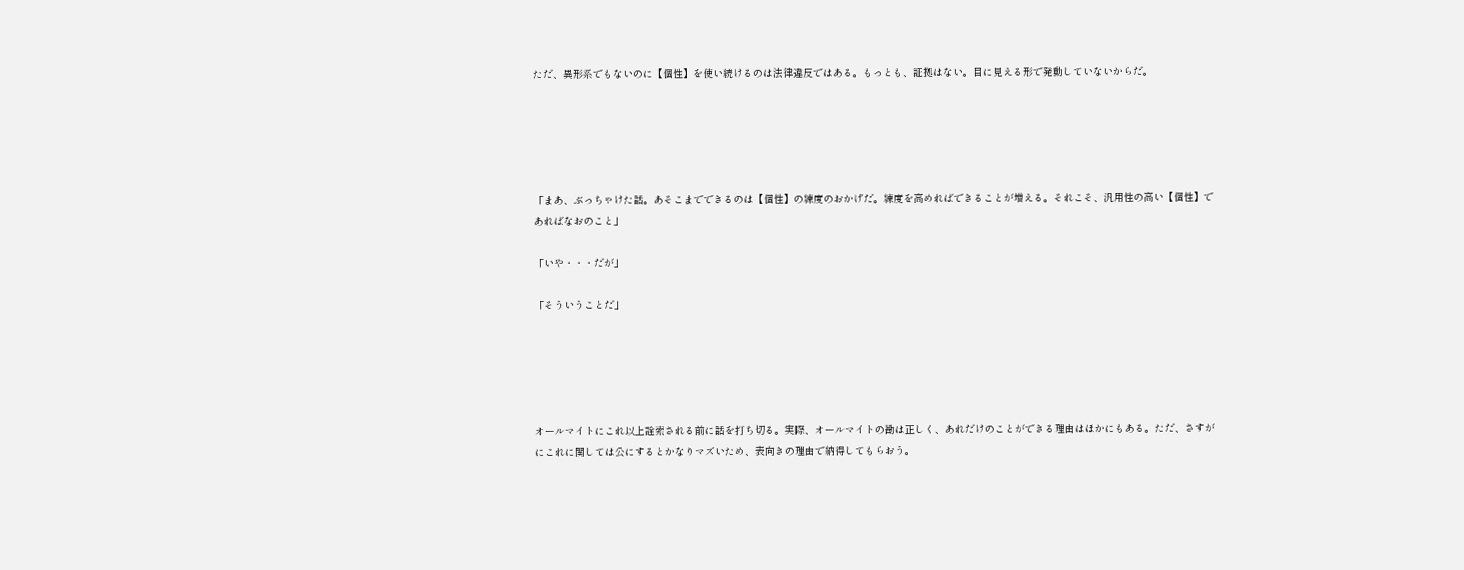ただ、異形系でもないのに【個性】を使い続けるのは法律違反ではある。もっとも、証拠はない。目に見える形で発動していないからだ。





「まあ、ぶっちゃけた話。あそこまでできるのは【個性】の練度のおかげだ。練度を高めればできることが増える。それこそ、汎用性の高い【個性】であればなおのこと」

「いや・・・だが」

「そういうことだ」





オールマイトにこれ以上詮索される前に話を打ち切る。実際、オールマイトの勘は正しく、あれだけのことができる理由はほかにもある。ただ、さすがにこれに関しては公にするとかなりマズいため、表向きの理由で納得してもらおう。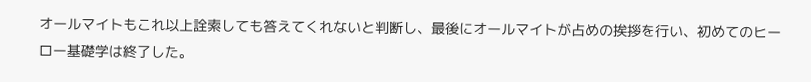オールマイトもこれ以上詮索しても答えてくれないと判断し、最後にオールマイトが占めの挨拶を行い、初めてのヒーロー基礎学は終了した。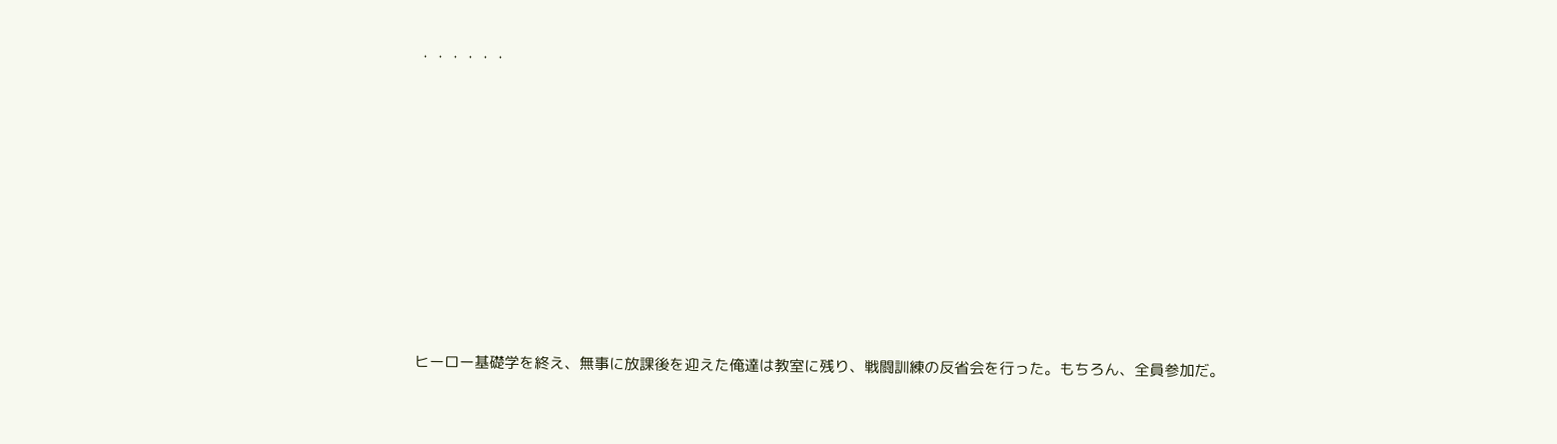・・・・・・









ヒーロー基礎学を終え、無事に放課後を迎えた俺達は教室に残り、戦闘訓練の反省会を行った。もちろん、全員参加だ。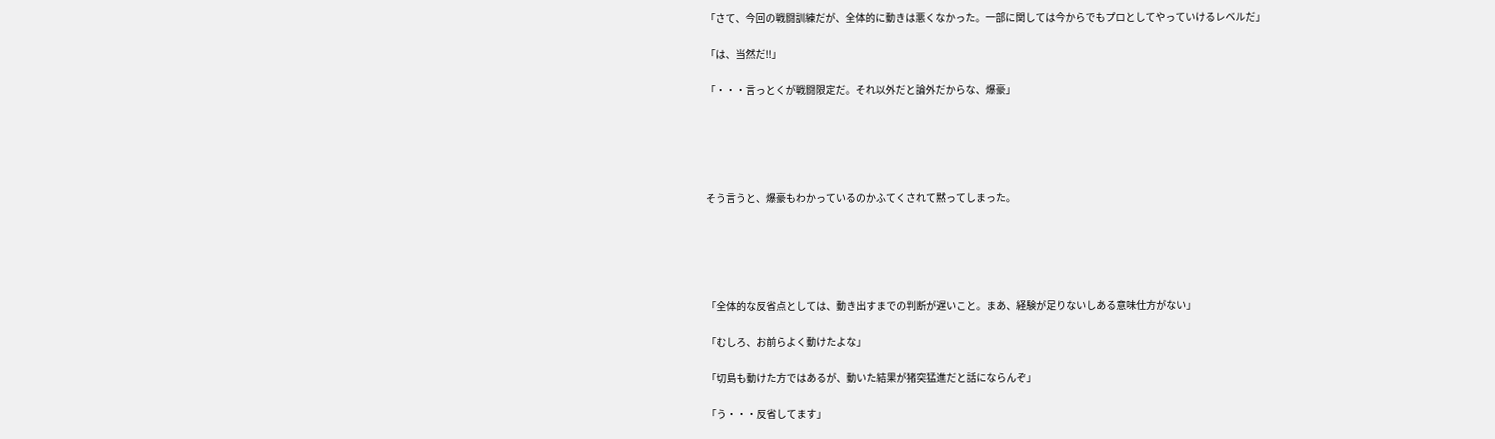「さて、今回の戦闘訓練だが、全体的に動きは悪くなかった。一部に関しては今からでもプロとしてやっていけるレベルだ」

「は、当然だ!!」

「・・・言っとくが戦闘限定だ。それ以外だと論外だからな、爆豪」





そう言うと、爆豪もわかっているのかふてくされて黙ってしまった。





「全体的な反省点としては、動き出すまでの判断が遅いこと。まあ、経験が足りないしある意味仕方がない」

「むしろ、お前らよく動けたよな」

「切島も動けた方ではあるが、動いた結果が猪突猛進だと話にならんぞ」

「う・・・反省してます」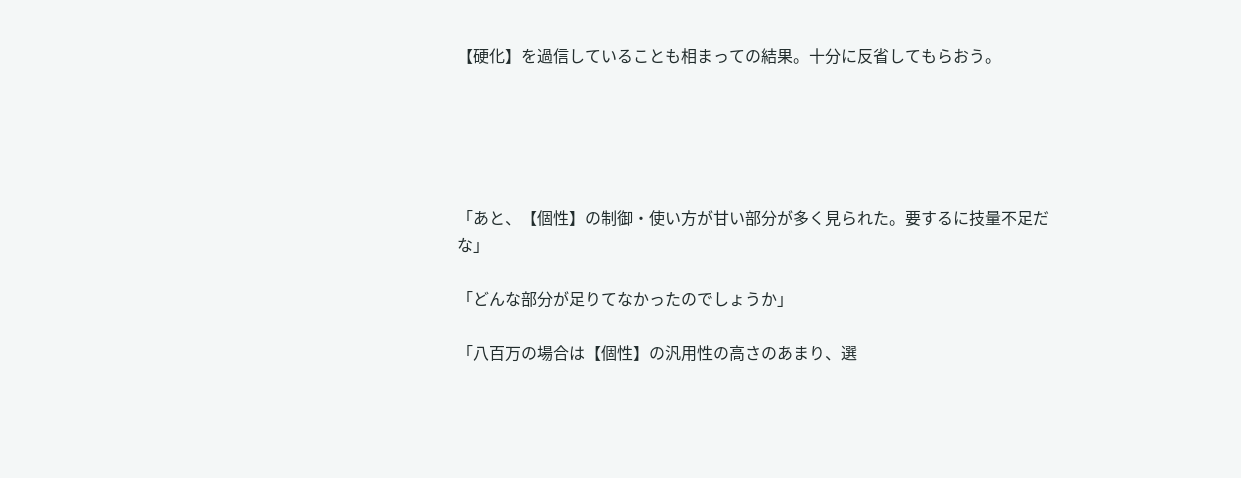【硬化】を過信していることも相まっての結果。十分に反省してもらおう。





「あと、【個性】の制御・使い方が甘い部分が多く見られた。要するに技量不足だな」

「どんな部分が足りてなかったのでしょうか」

「八百万の場合は【個性】の汎用性の高さのあまり、選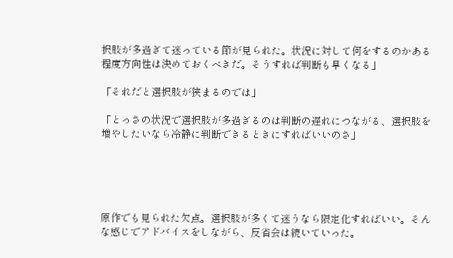択肢が多過ぎて迷っている節が見られた。状況に対して何をするのかある程度方向性は決めておくべきだ。そうすれば判断も早くなる」

「それだと選択肢が狭まるのでは」

「とっさの状況で選択肢が多過ぎるのは判断の遅れにつながる、選択肢を増やしたいなら冷静に判断できるときにすればいいのさ」





原作でも見られた欠点。選択肢が多くて迷うなら限定化すればいい。そんな感じでアドバイスをしながら、反省会は続いていった。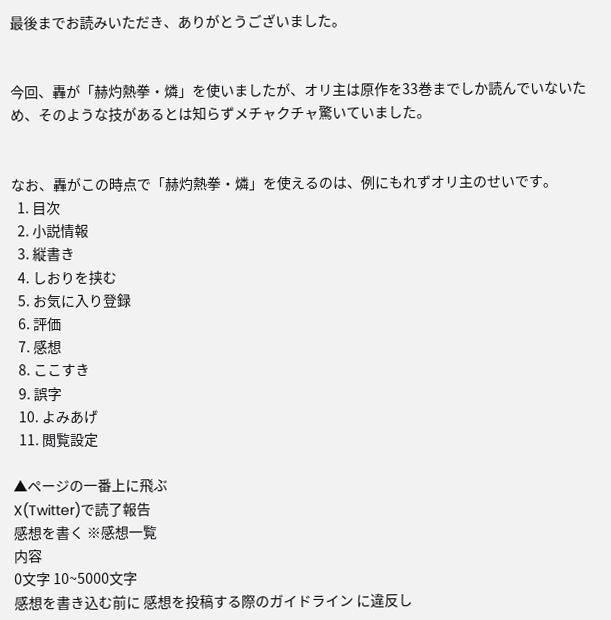最後までお読みいただき、ありがとうございました。


今回、轟が「赫灼熱拳・燐」を使いましたが、オリ主は原作を33巻までしか読んでいないため、そのような技があるとは知らずメチャクチャ驚いていました。


なお、轟がこの時点で「赫灼熱拳・燐」を使えるのは、例にもれずオリ主のせいです。
  1. 目次
  2. 小説情報
  3. 縦書き
  4. しおりを挟む
  5. お気に入り登録
  6. 評価
  7. 感想
  8. ここすき
  9. 誤字
  10. よみあげ
  11. 閲覧設定

▲ページの一番上に飛ぶ
X(Twitter)で読了報告
感想を書く ※感想一覧
内容
0文字 10~5000文字
感想を書き込む前に 感想を投稿する際のガイドライン に違反し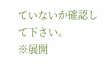ていないか確認して下さい。
※展開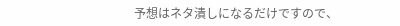予想はネタ潰しになるだけですので、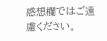感想欄ではご遠慮ください。